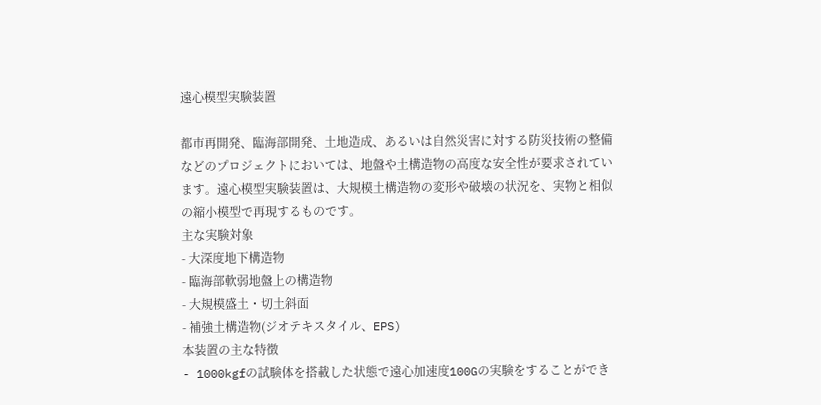遠心模型実験装置

都市再開発、臨海部開発、土地造成、あるいは自然災害に対する防災技術の整備などのプロジェクトにおいては、地盤や土構造物の高度な安全性が要求されています。遠心模型実験装置は、大規模土構造物の変形や破壊の状況を、実物と相似の縮小模型で再現するものです。
主な実験対象
- 大深度地下構造物
- 臨海部軟弱地盤上の構造物
- 大規模盛土・切土斜面
- 補強土構造物(ジオテキスタイル、EPS)
本装置の主な特徴
- 1000kgfの試験体を搭載した状態で遠心加速度100Gの実験をすることができ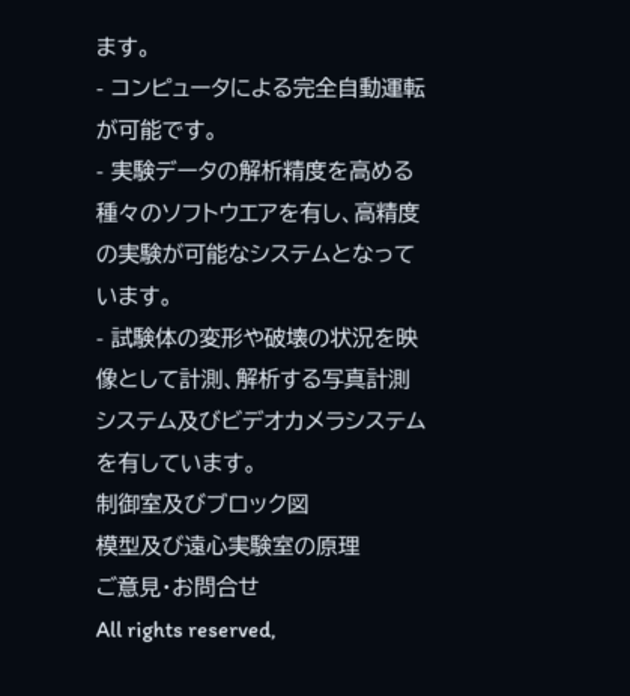ます。
- コンピュータによる完全自動運転が可能です。
- 実験データの解析精度を高める種々のソフトウエアを有し、高精度の実験が可能なシステムとなっています。
- 試験体の変形や破壊の状況を映像として計測、解析する写真計測システム及びビデオカメラシステムを有しています。
制御室及びブロック図
模型及び遠心実験室の原理
ご意見・お問合せ
All rights reserved,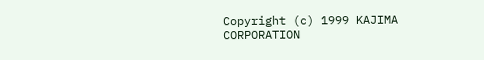Copyright (c) 1999 KAJIMA CORPORATION